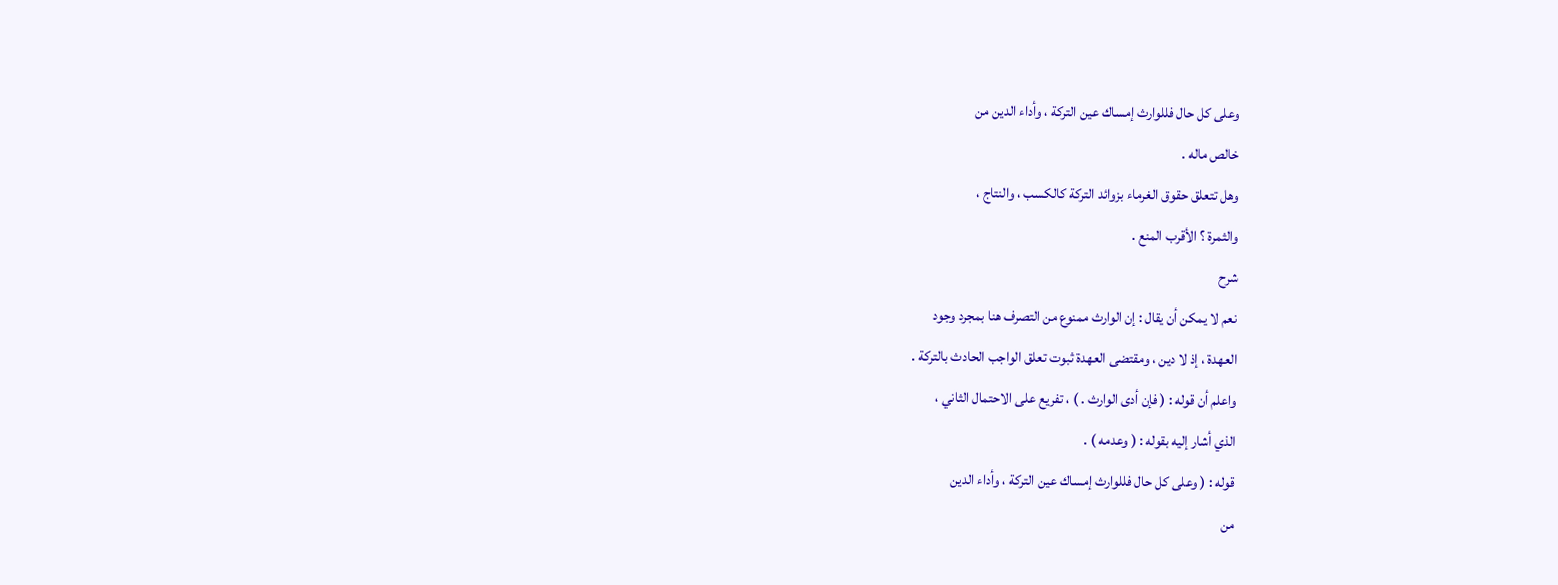وعلى كل حال فللوارث إمساك عين التركة ، وأداء الدين من
خالص ماله .
وهل تتعلق حقوق الغرماء بزوائد التركة كالكسب ، والنتاج ،
والثمرة ؟ الأقرب المنع .
شرح
نعم لا يمكن أن يقال : إن الوارث ممنوع من التصرف هنا بمجرد وجود
العهدة ، إذ لا دين ، ومقتضى العهدة ثبوت تعلق الواجب الحادث بالتركة .
واعلم أن قوله : ( فإن أدى الوارث . ) ، تفريع على الاحتمال الثاني ،
الذي أشار إليه بقوله : ( وعدمه ) .
قوله : ( وعلى كل حال فللوارث إمساك عين التركة ، وأداء الدين
من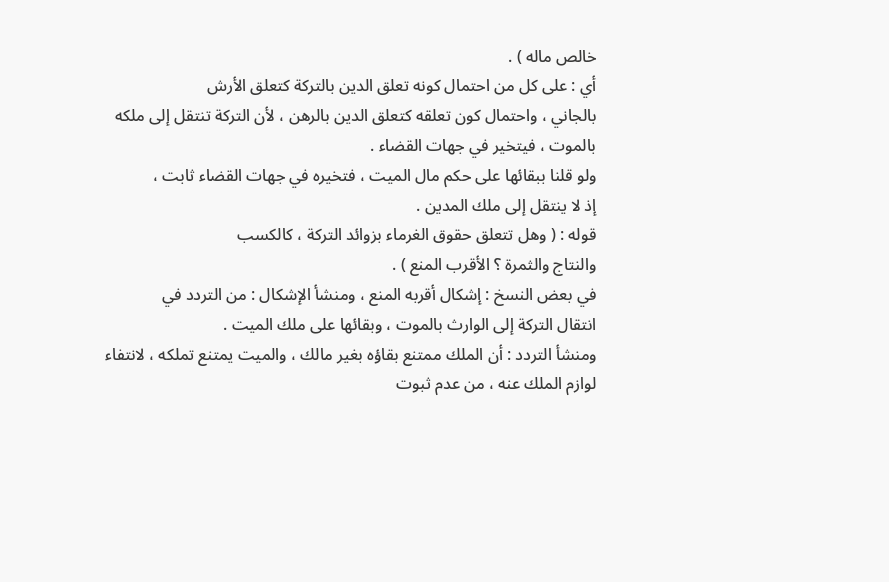خالص ماله ) .
أي : على كل من احتمال كونه تعلق الدين بالتركة كتعلق الأرش
بالجاني ، واحتمال كون تعلقه كتعلق الدين بالرهن ، لأن التركة تنتقل إلى ملكه
بالموت ، فيتخير في جهات القضاء .
ولو قلنا ببقائها على حكم مال الميت ، فتخيره في جهات القضاء ثابت ،
إذ لا ينتقل إلى ملك المدين .
قوله : ( وهل تتعلق حقوق الغرماء بزوائد التركة ، كالكسب
والنتاج والثمرة ؟ الأقرب المنع ) .
في بعض النسخ : إشكال أقربه المنع ، ومنشأ الإشكال : من التردد في
انتقال التركة إلى الوارث بالموت ، وبقائها على ملك الميت .
ومنشأ التردد : أن الملك ممتنع بقاؤه بغير مالك ، والميت يمتنع تملكه ، لانتفاء
لوازم الملك عنه ، من عدم ثبوت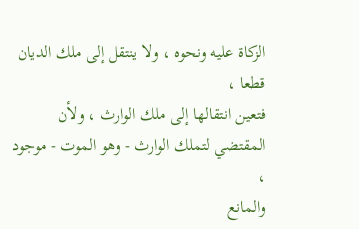الزكاة عليه ونحوه ، ولا ينتقل إلى ملك الديان قطعا ،
فتعين انتقالها إلى ملك الوارث ، ولأن المقتضي لتملك الوارث - وهو الموت - موجود ،
والمانع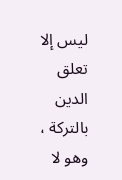ليس إلا تعلق الدين بالتركة ، وهو لا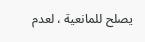يصلح للمانعية ، لعدم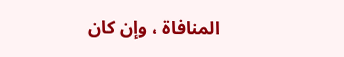المنافاة ، وإن كان